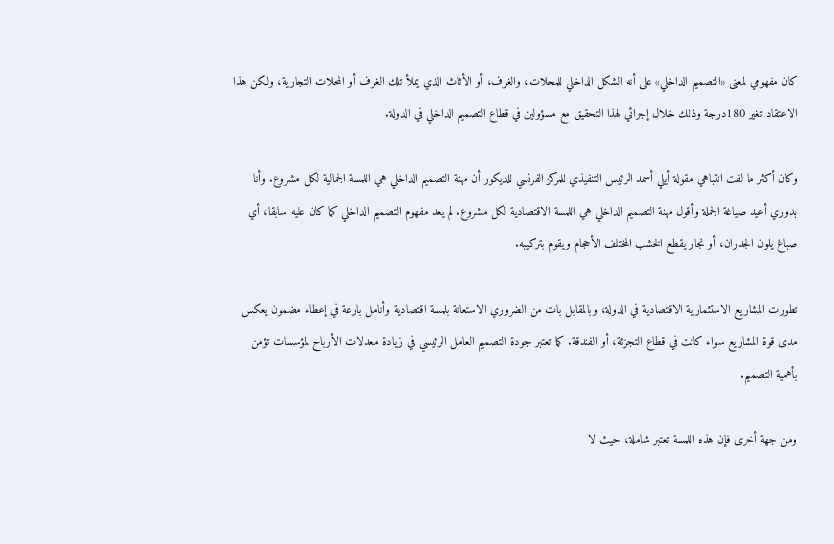كان مفهومي لمعنى «التصميم الداخلي» على أنه الشكل الداخلي للمحلات، والغرف، أو الأثاث الذي يملأ تلك الغرف أو المحلات التجارية، ولكن هذا الاعتقاد تغير 180درجة وذلك خلال إجرائي لهذا التحقيق مع مسؤولين في قطاع التصميم الداخلي في الدولة.

وكان أكثر ما لفت انتباهي مقولة أيلي أسمد الرئيس التنفيذي للمركز الفرنسي للديكور أن مهنة التصميم الداخلي هي اللمسة الجمالية لكل مشروع. وأنا بدوري أعيد صياغة الجملة وأقول مهنة التصميم الداخلي هي اللمسة الاقتصادية لكل مشروع. لم يعد مفهوم التصميم الداخلي كما كان عليه سابقا، أي صباغ يلون الجدران، أو نجار يقطع الخشب المختلف الأحجام ويقوم بتركيبه.

تطورت المشاريع الاستثمارية الاقتصادية في الدولة، وبالمقابل بات من الضروري الاستعانة بلمسة اقتصادية وأنامل بارعة في إعطاء مضمون يعكس مدى قوة المشاريع سواء كانت في قطاع التجزئة، أو الفندقة. كما تعتبر جودة التصميم العامل الرئيسي في زيادة معدلات الأرباح لمؤسسات تؤمن بأهمية التصميم.

ومن جهة أخرى فإن هذه اللمسة تعتبر شاملة، حيث لا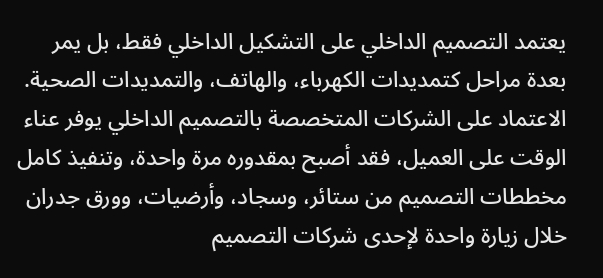يعتمد التصميم الداخلي على التشكيل الداخلي فقط، بل يمر بعدة مراحل كتمديدات الكهرباء، والهاتف، والتمديدات الصحية. الاعتماد على الشركات المتخصصة بالتصميم الداخلي يوفر عناء الوقت على العميل، فقد أصبح بمقدوره مرة واحدة، وتنفيذ كامل مخططات التصميم من ستائر، وسجاد، وأرضيات، وورق جدران خلال زيارة واحدة لإحدى شركات التصميم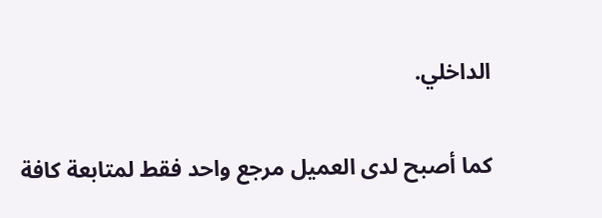الداخلي.

كما أصبح لدى العميل مرجع واحد فقط لمتابعة كافة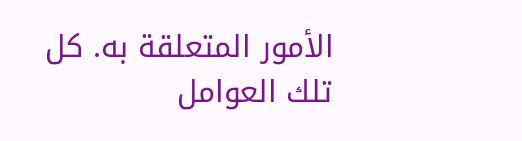الأمور المتعلقة به. كل تلك العوامل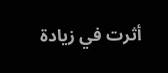أثرت في زيادة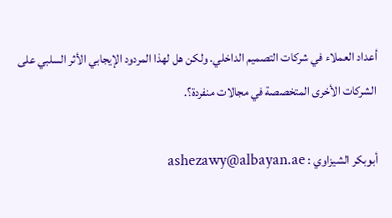أعداد العملاء في شركات التصميم الداخلي. ولكن هل لهذا المردود الإيجابي الأثر السلبي على الشركات الأخرى المتخصصة في مجالات منفردة؟.

أبوبكر الشيزاوي : ashezawy@albayan.ae